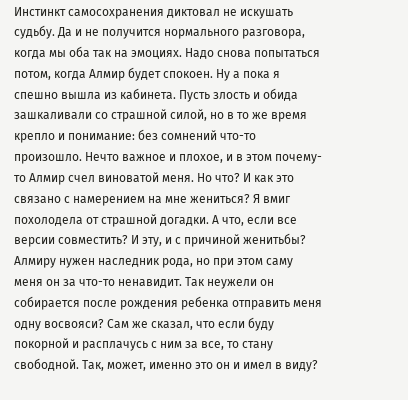Инстинкт самосохранения диктовал не искушать судьбу. Да и не получится нормального разговора, когда мы оба так на эмоциях. Надо снова попытаться потом, когда Алмир будет спокоен. Ну а пока я спешно вышла из кабинета. Пусть злость и обида зашкаливали со страшной силой, но в то же время крепло и понимание: без сомнений что-то произошло. Нечто важное и плохое, и в этом почему-то Алмир счел виноватой меня. Но что? И как это связано с намерением на мне жениться? Я вмиг похолодела от страшной догадки. А что, если все версии совместить? И эту, и с причиной женитьбы? Алмиру нужен наследник рода, но при этом саму меня он за что-то ненавидит. Так неужели он собирается после рождения ребенка отправить меня одну восвояси? Сам же сказал, что если буду покорной и расплачусь с ним за все, то стану свободной. Так, может, именно это он и имел в виду?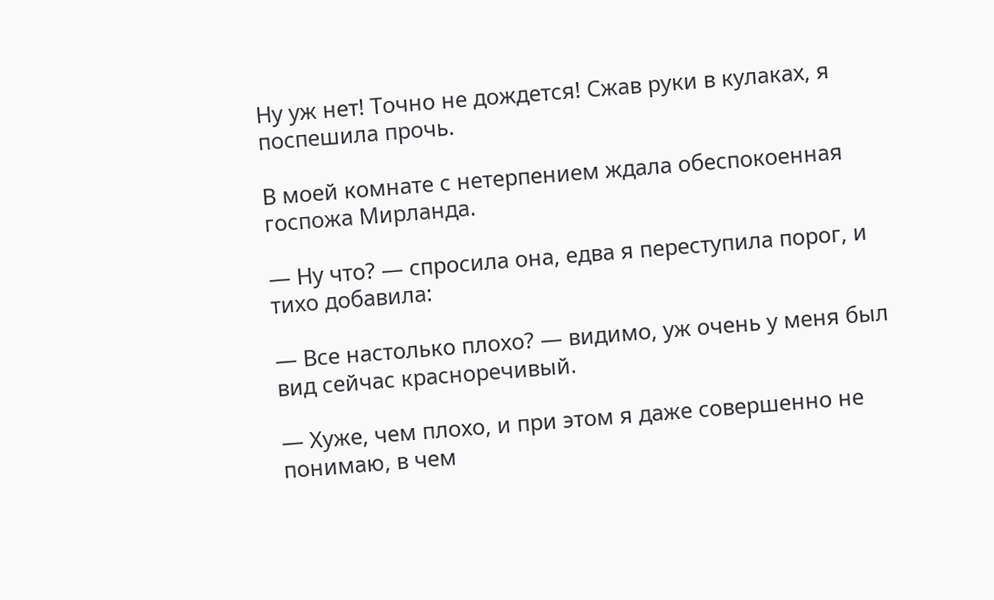Ну уж нет! Точно не дождется! Сжав руки в кулаках, я поспешила прочь.

В моей комнате с нетерпением ждала обеспокоенная госпожа Мирланда.

— Ну что? — спросила она, едва я переступила порог, и тихо добавила:

— Все настолько плохо? — видимо, уж очень у меня был вид сейчас красноречивый.

— Хуже, чем плохо, и при этом я даже совершенно не понимаю, в чем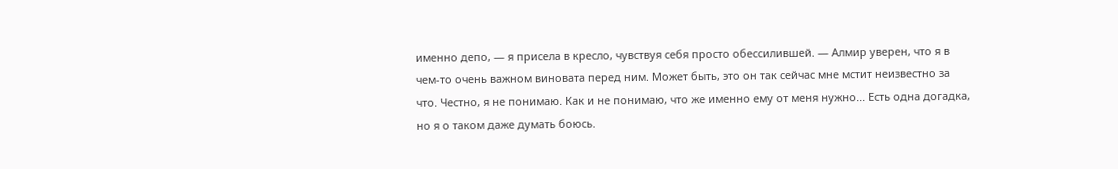именно депо, — я присела в кресло, чувствуя себя просто обессилившей. — Алмир уверен, что я в чем-то очень важном виновата перед ним. Может быть, это он так сейчас мне мстит неизвестно за что. Честно, я не понимаю. Как и не понимаю, что же именно ему от меня нужно... Есть одна догадка, но я о таком даже думать боюсь.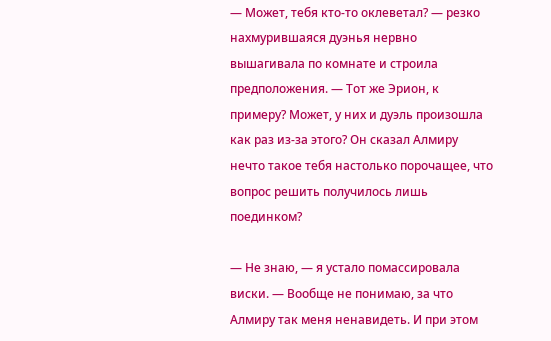— Может, тебя кто-то оклеветал? — резко нахмурившаяся дуэнья нервно вышагивала по комнате и строила предположения. — Тот же Эрион, к примеру? Может, у них и дуэль произошла как раз из-за этого? Он сказал Алмиру нечто такое тебя настолько порочащее, что вопрос решить получилось лишь поединком?

— Не знаю, — я устало помассировала виски. — Вообще не понимаю, за что Алмиру так меня ненавидеть. И при этом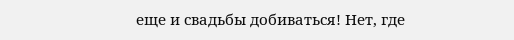еще и свадьбы добиваться! Нет, где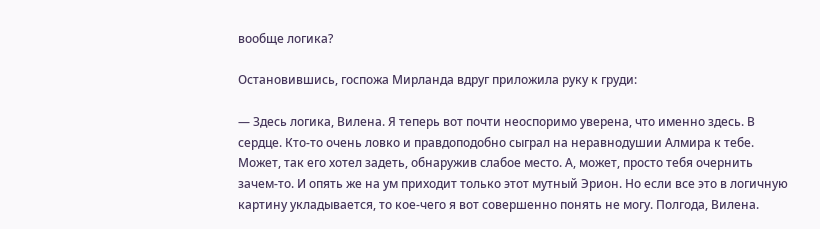вообще логика?

Остановившись, госпожа Мирланда вдруг приложила руку к груди:

— Здесь логика, Вилена. Я теперь вот почти неоспоримо уверена, что именно здесь. В сердце. Кто-то очень ловко и правдоподобно сыграл на неравнодушии Алмира к тебе. Может, так его хотел задеть, обнаружив слабое место. А, может, просто тебя очернить зачем-то. И опять же на ум приходит только этот мутный Эрион. Но если все это в логичную картину укладывается, то кое-чего я вот совершенно понять не могу. Полгода, Вилена.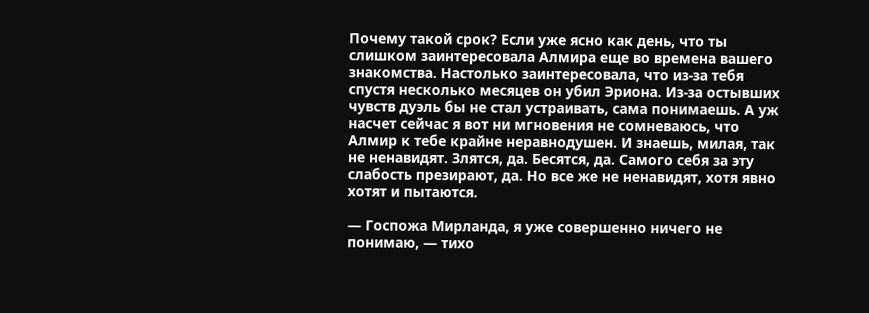Почему такой срок? Если уже ясно как день, что ты слишком заинтересовала Алмира еще во времена вашего знакомства. Настолько заинтересовала, что из-за тебя спустя несколько месяцев он убил Эриона. Из-за остывших чувств дуэль бы не стал устраивать, сама понимаешь. А уж насчет сейчас я вот ни мгновения не сомневаюсь, что Алмир к тебе крайне неравнодушен. И знаешь, милая, так не ненавидят. Злятся, да. Бесятся, да. Самого себя за эту слабость презирают, да. Но все же не ненавидят, хотя явно хотят и пытаются.

— Госпожа Мирланда, я уже совершенно ничего не понимаю, — тихо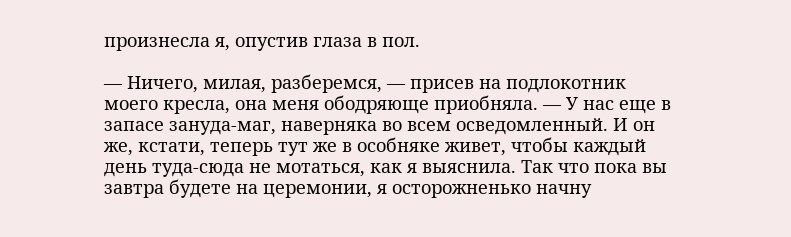произнесла я, опустив глаза в пол.

— Ничего, милая, разберемся, — присев на подлокотник моего кресла, она меня ободряюще приобняла. — У нас еще в запасе зануда-маг, наверняка во всем осведомленный. И он же, кстати, теперь тут же в особняке живет, чтобы каждый день туда-сюда не мотаться, как я выяснила. Так что пока вы завтра будете на церемонии, я осторожненько начну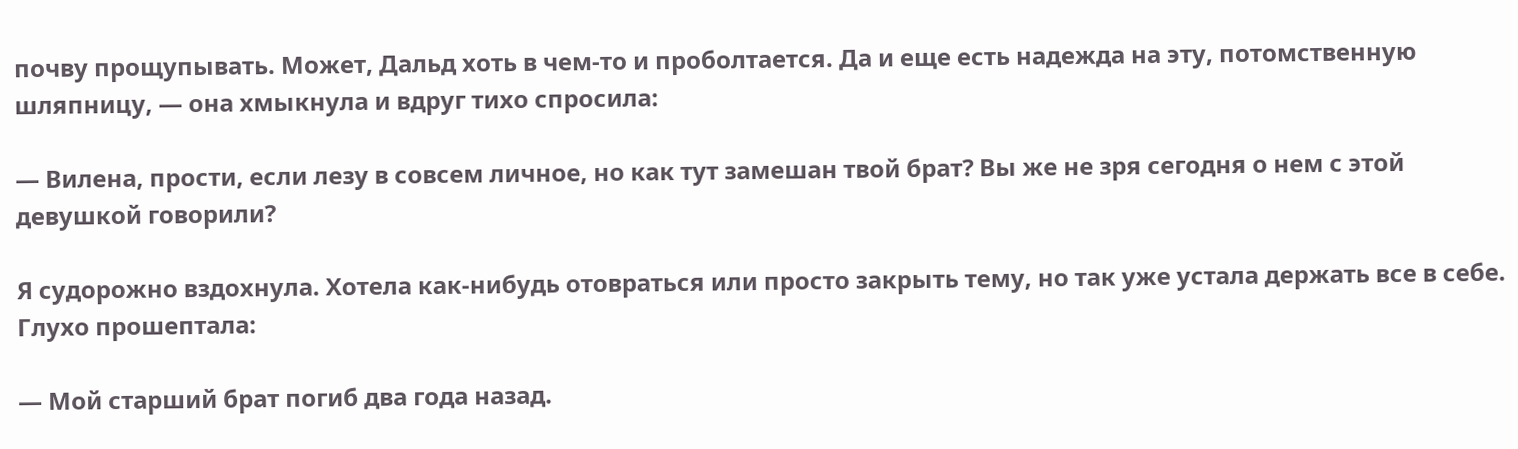почву прощупывать. Может, Дальд хоть в чем-то и проболтается. Да и еще есть надежда на эту, потомственную шляпницу, — она хмыкнула и вдруг тихо спросила:

— Вилена, прости, если лезу в совсем личное, но как тут замешан твой брат? Вы же не зря сегодня о нем с этой девушкой говорили?

Я судорожно вздохнула. Хотела как-нибудь отовраться или просто закрыть тему, но так уже устала держать все в себе. Глухо прошептала:

— Мой старший брат погиб два года назад.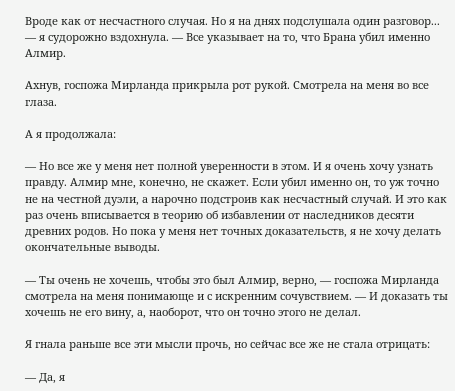Вроде как от несчастного случая. Но я на днях подслушала один разговор... — я судорожно вздохнула. — Все указывает на то, что Брана убил именно Алмир.

Ахнув, госпожа Мирланда прикрыла рот рукой. Смотрела на меня во все глаза.

А я продолжала:

— Но все же у меня нет полной уверенности в этом. И я очень хочу узнать правду. Алмир мне, конечно, не скажет. Если убил именно он, то уж точно не на честной дуэли, а нарочно подстроив как несчастный случай. И это как раз очень вписывается в теорию об избавлении от наследников десяти древних родов. Но пока у меня нет точных доказательств, я не хочу делать окончательные выводы.

— Ты очень не хочешь, чтобы это был Алмир, верно, — госпожа Мирланда смотрела на меня понимающе и с искренним сочувствием. — И доказать ты хочешь не его вину, а, наоборот, что он точно этого не делал.

Я гнала раньше все эти мысли прочь, но сейчас все же не стала отрицать:

— Да, я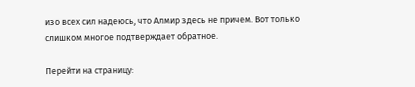изо всех сил надеюсь, что Алмир здесь не причем. Вот только слишком многое подтверждает обратное.

Перейти на страницу: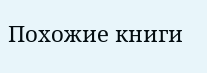Похожие книги